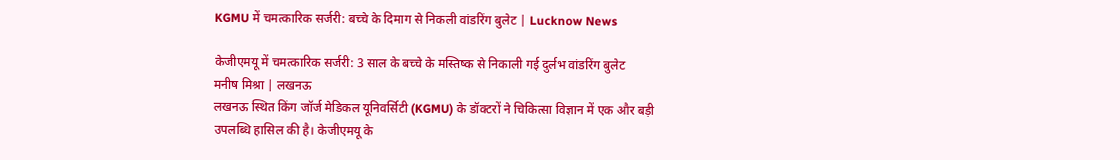KGMU में चमत्कारिक सर्जरी: बच्चे के दिमाग से निकली वांडरिंग बुलेट | Lucknow News

केजीएमयू में चमत्कारिक सर्जरी: 3 साल के बच्चे के मस्तिष्क से निकाली गई दुर्लभ वांडरिंग बुलेट
मनीष मिश्रा | लखनऊ
लखनऊ स्थित किंग जॉर्ज मेडिकल यूनिवर्सिटी (KGMU) के डॉक्टरों ने चिकित्सा विज्ञान में एक और बड़ी उपलब्धि हासिल की है। केजीएमयू के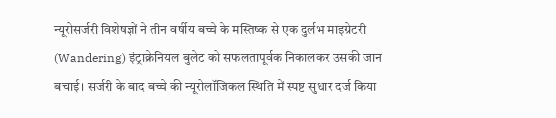न्यूरोसर्जरी विशेषज्ञों ने तीन वर्षीय बच्चे के मस्तिष्क से एक दुर्लभ माइग्रेटरी (Wandering) इंट्राक्रेनियल बुलेट को सफलतापूर्वक निकालकर उसकी जान बचाई। सर्जरी के बाद बच्चे की न्यूरोलॉजिकल स्थिति में स्पष्ट सुधार दर्ज किया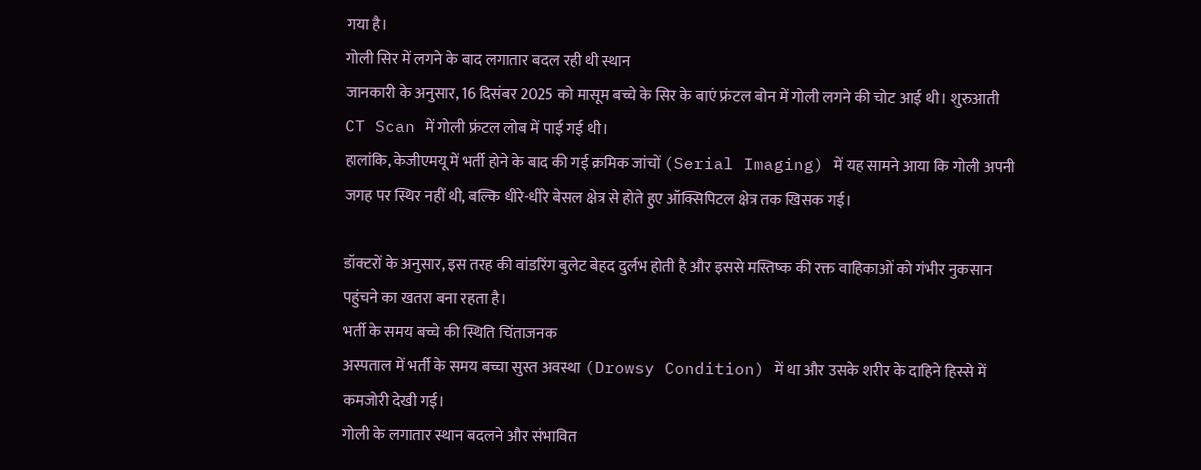गया है।
गोली सिर में लगने के बाद लगातार बदल रही थी स्थान
जानकारी के अनुसार, 16 दिसंबर 2025 को मासूम बच्चे के सिर के बाएं फ्रंटल बोन में गोली लगने की चोट आई थी। शुरुआती CT Scan में गोली फ्रंटल लोब में पाई गई थी।
हालांकि, केजीएमयू में भर्ती होने के बाद की गई क्रमिक जांचों (Serial Imaging) में यह सामने आया कि गोली अपनी जगह पर स्थिर नहीं थी, बल्कि धीरे-धीरे बेसल क्षेत्र से होते हुए ऑक्सिपिटल क्षेत्र तक खिसक गई।

डॉक्टरों के अनुसार, इस तरह की वांडरिंग बुलेट बेहद दुर्लभ होती है और इससे मस्तिष्क की रक्त वाहिकाओं को गंभीर नुकसान पहुंचने का खतरा बना रहता है।
भर्ती के समय बच्चे की स्थिति चिंताजनक
अस्पताल में भर्ती के समय बच्चा सुस्त अवस्था (Drowsy Condition) में था और उसके शरीर के दाहिने हिस्से में कमजोरी देखी गई।
गोली के लगातार स्थान बदलने और संभावित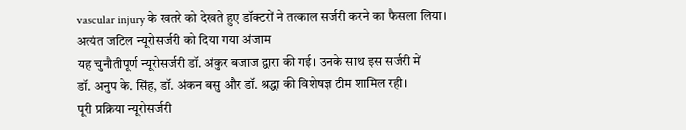vascular injury के खतरे को देखते हुए डॉक्टरों ने तत्काल सर्जरी करने का फैसला लिया।
अत्यंत जटिल न्यूरोसर्जरी को दिया गया अंजाम
यह चुनौतीपूर्ण न्यूरोसर्जरी डॉ. अंकुर बजाज द्वारा की गई। उनके साथ इस सर्जरी में
डॉ. अनुप के. सिंह, डॉ. अंकन बसु और डॉ. श्रद्धा की विशेषज्ञ टीम शामिल रही।
पूरी प्रक्रिया न्यूरोसर्जरी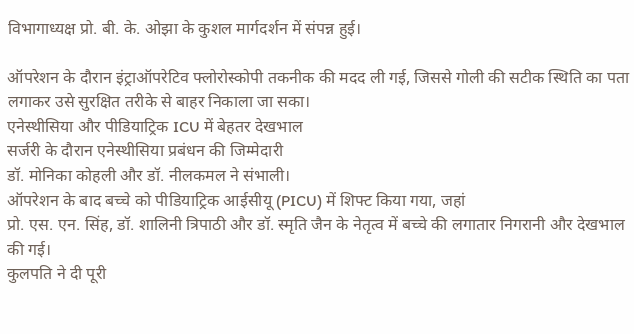विभागाध्यक्ष प्रो. बी. के. ओझा के कुशल मार्गदर्शन में संपन्न हुई।

ऑपरेशन के दौरान इंट्राऑपरेटिव फ्लोरोस्कोपी तकनीक की मदद ली गई, जिससे गोली की सटीक स्थिति का पता लगाकर उसे सुरक्षित तरीके से बाहर निकाला जा सका।
एनेस्थीसिया और पीडियाट्रिक ICU में बेहतर देखभाल
सर्जरी के दौरान एनेस्थीसिया प्रबंधन की जिम्मेदारी
डॉ. मोनिका कोहली और डॉ. नीलकमल ने संभाली।
ऑपरेशन के बाद बच्चे को पीडियाट्रिक आईसीयू (PICU) में शिफ्ट किया गया, जहां
प्रो. एस. एन. सिंह, डॉ. शालिनी त्रिपाठी और डॉ. स्मृति जैन के नेतृत्व में बच्चे की लगातार निगरानी और देखभाल की गई।
कुलपति ने दी पूरी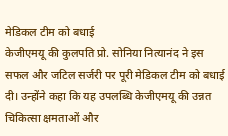मेडिकल टीम को बधाई
केजीएमयू की कुलपति प्रो. सोनिया नित्यानंद ने इस सफल और जटिल सर्जरी पर पूरी मेडिकल टीम को बधाई दी। उन्होंने कहा कि यह उपलब्धि केजीएमयू की उन्नत चिकित्सा क्षमताओं और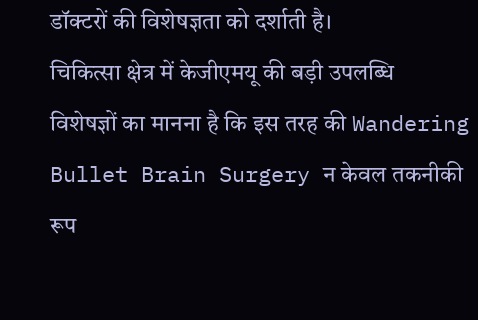डॉक्टरों की विशेषज्ञता को दर्शाती है।
चिकित्सा क्षेत्र में केजीएमयू की बड़ी उपलब्धि
विशेषज्ञों का मानना है कि इस तरह की Wandering Bullet Brain Surgery न केवल तकनीकी रूप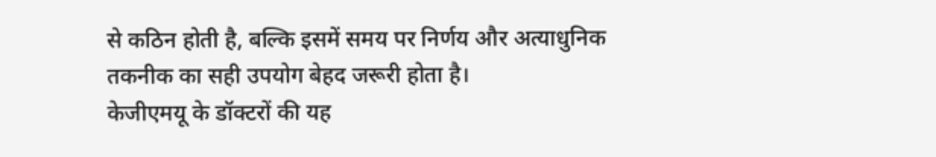से कठिन होती है, बल्कि इसमें समय पर निर्णय और अत्याधुनिक तकनीक का सही उपयोग बेहद जरूरी होता है।
केजीएमयू के डॉक्टरों की यह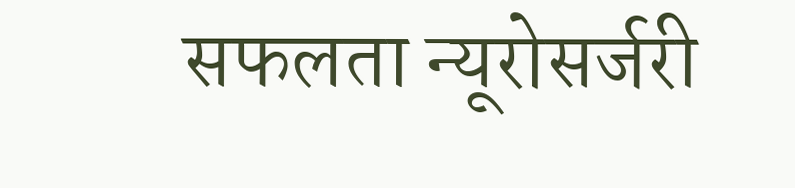सफलता न्यूरोसर्जरी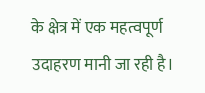के क्षेत्र में एक महत्वपूर्ण उदाहरण मानी जा रही है।